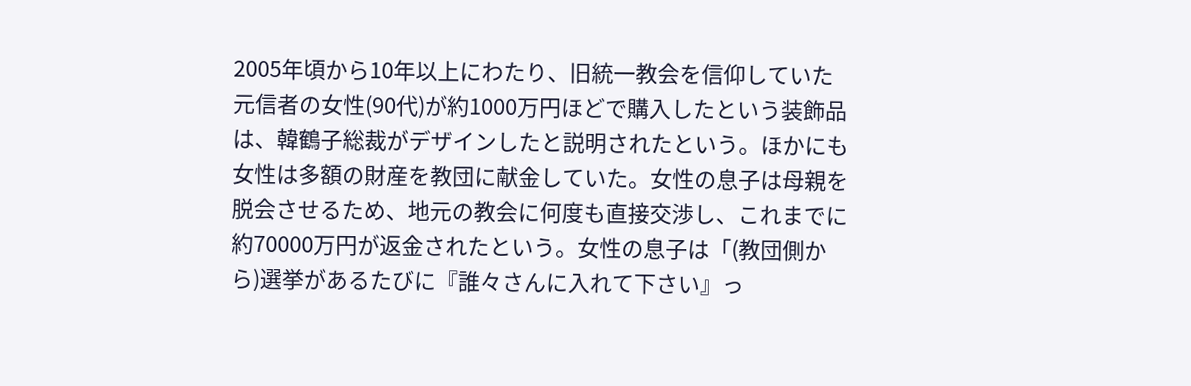2005年頃から10年以上にわたり、旧統一教会を信仰していた元信者の女性(90代)が約1000万円ほどで購入したという装飾品は、韓鶴子総裁がデザインしたと説明されたという。ほかにも女性は多額の財産を教団に献金していた。女性の息子は母親を脱会させるため、地元の教会に何度も直接交渉し、これまでに約70000万円が返金されたという。女性の息子は「(教団側から)選挙があるたびに『誰々さんに入れて下さい』っ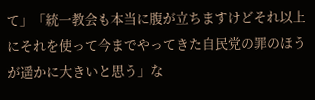て」「統一教会も本当に腹が立ちますけどそれ以上にそれを使って今までやってきた自民党の罪のほうが遥かに大きいと思う」な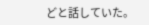どと話していた。